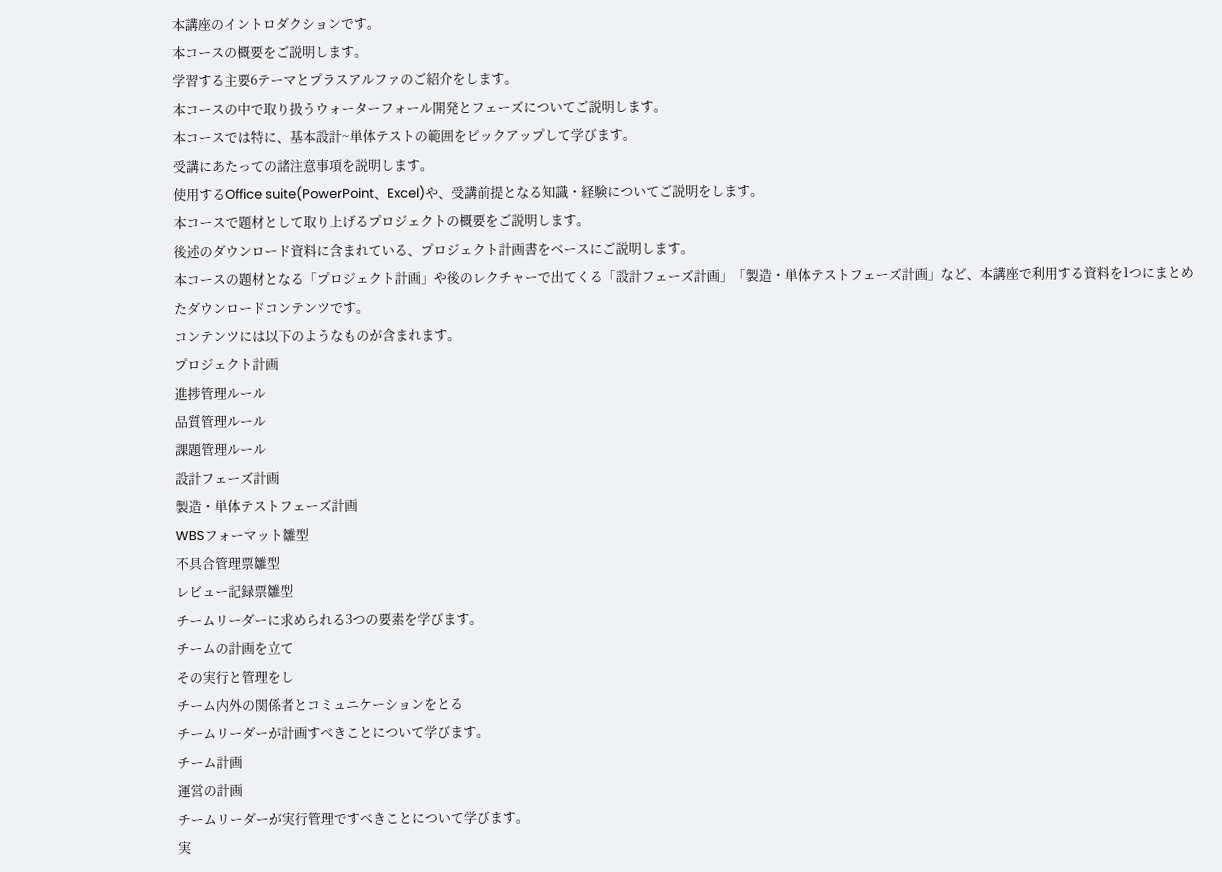本講座のイントロダクションです。
本コースの概要をご説明します。
学習する主要6テーマとプラスアルファのご紹介をします。
本コースの中で取り扱うウォーターフォール開発とフェーズについてご説明します。
本コースでは特に、基本設計~単体テストの範囲をピックアップして学びます。
受講にあたっての諸注意事項を説明します。
使用するOffice suite(PowerPoint、Excel)や、受講前提となる知識・経験についてご説明をします。
本コースで題材として取り上げるプロジェクトの概要をご説明します。
後述のダウンロード資料に含まれている、プロジェクト計画書をベースにご説明します。
本コースの題材となる「プロジェクト計画」や後のレクチャーで出てくる「設計フェーズ計画」「製造・単体テストフェーズ計画」など、本講座で利用する資料を1つにまとめたダウンロードコンテンツです。
コンテンツには以下のようなものが含まれます。
プロジェクト計画
進捗管理ルール
品質管理ルール
課題管理ルール
設計フェーズ計画
製造・単体テストフェーズ計画
WBSフォーマット雛型
不具合管理票雛型
レビュー記録票雛型
チームリーダーに求められる3つの要素を学びます。
チームの計画を立て
その実行と管理をし
チーム内外の関係者とコミュニケーションをとる
チームリーダーが計画すべきことについて学びます。
チーム計画
運営の計画
チームリーダーが実行管理ですべきことについて学びます。
実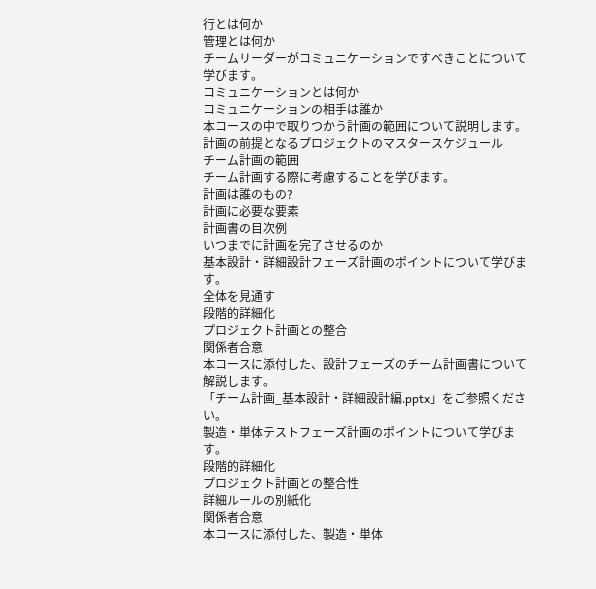行とは何か
管理とは何か
チームリーダーがコミュニケーションですべきことについて学びます。
コミュニケーションとは何か
コミュニケーションの相手は誰か
本コースの中で取りつかう計画の範囲について説明します。
計画の前提となるプロジェクトのマスタースケジュール
チーム計画の範囲
チーム計画する際に考慮することを学びます。
計画は誰のもの?
計画に必要な要素
計画書の目次例
いつまでに計画を完了させるのか
基本設計・詳細設計フェーズ計画のポイントについて学びます。
全体を見通す
段階的詳細化
プロジェクト計画との整合
関係者合意
本コースに添付した、設計フェーズのチーム計画書について解説します。
「チーム計画_基本設計・詳細設計編.pptx」をご参照ください。
製造・単体テストフェーズ計画のポイントについて学びます。
段階的詳細化
プロジェクト計画との整合性
詳細ルールの別紙化
関係者合意
本コースに添付した、製造・単体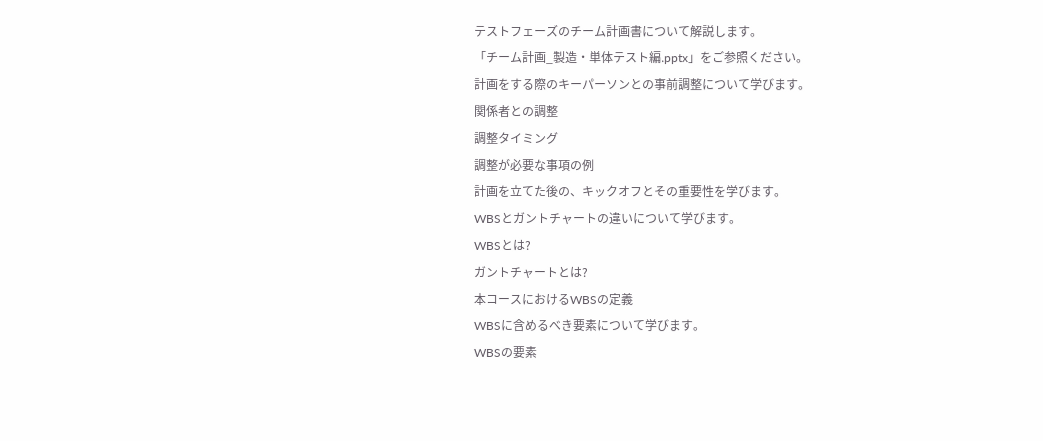テストフェーズのチーム計画書について解説します。
「チーム計画_製造・単体テスト編.pptx」をご参照ください。
計画をする際のキーパーソンとの事前調整について学びます。
関係者との調整
調整タイミング
調整が必要な事項の例
計画を立てた後の、キックオフとその重要性を学びます。
WBSとガントチャートの違いについて学びます。
WBSとは?
ガントチャートとは?
本コースにおけるWBSの定義
WBSに含めるべき要素について学びます。
WBSの要素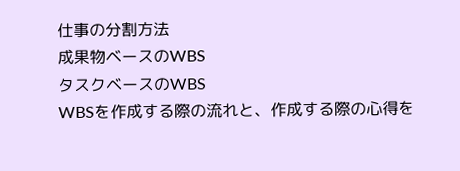仕事の分割方法
成果物ベースのWBS
タスクベースのWBS
WBSを作成する際の流れと、作成する際の心得を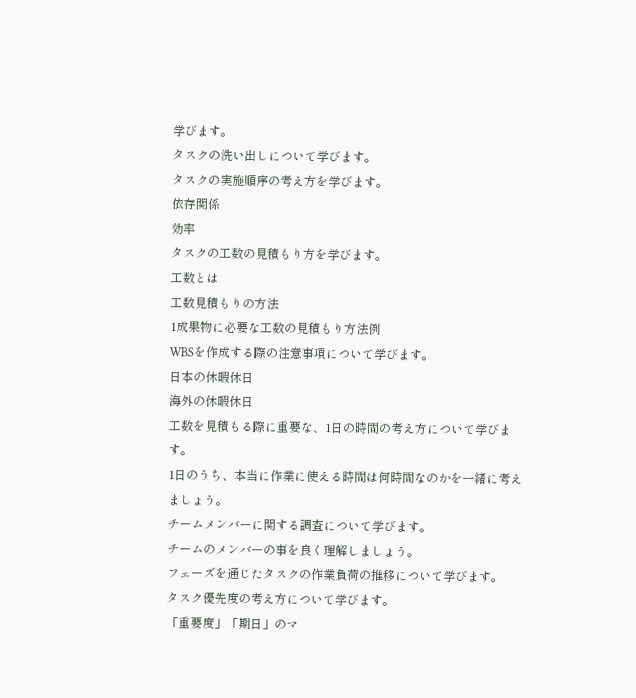学びます。
タスクの洗い出しについて学びます。
タスクの実施順序の考え方を学びます。
依存関係
効率
タスクの工数の見積もり方を学びます。
工数とは
工数見積もりの方法
1成果物に必要な工数の見積もり方法例
WBSを作成する際の注意事項について学びます。
日本の休暇休日
海外の休暇休日
工数を見積もる際に重要な、1日の時間の考え方について学びます。
1日のうち、本当に作業に使える時間は何時間なのかを一緒に考えましょう。
チームメンバーに関する調査について学びます。
チームのメンバーの事を良く理解しましょう。
フェーズを通じたタスクの作業負荷の推移について学びます。
タスク優先度の考え方について学びます。
「重要度」「期日」のマ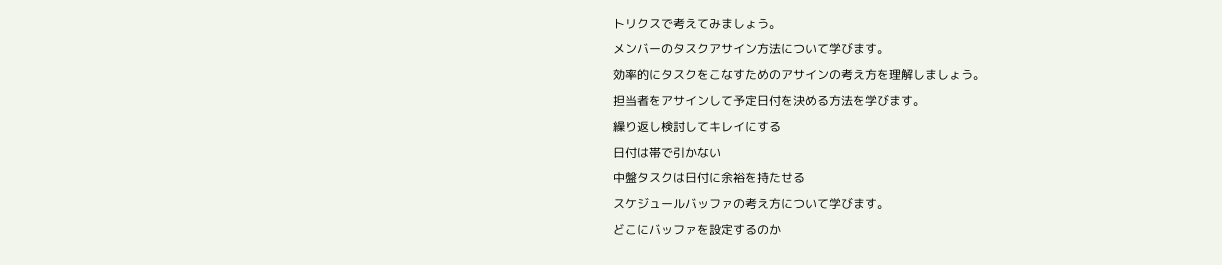トリクスで考えてみましょう。
メンバーのタスクアサイン方法について学びます。
効率的にタスクをこなすためのアサインの考え方を理解しましょう。
担当者をアサインして予定日付を決める方法を学びます。
繰り返し検討してキレイにする
日付は帯で引かない
中盤タスクは日付に余裕を持たせる
スケジュールバッファの考え方について学びます。
どこにバッファを設定するのか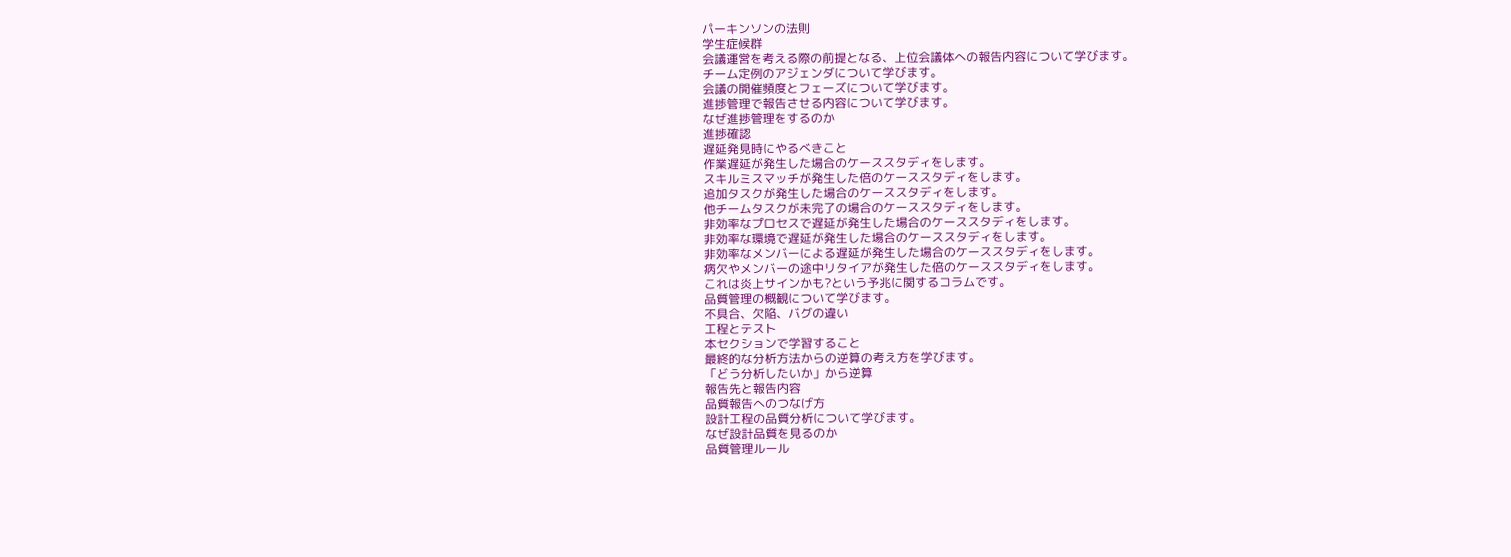パーキンソンの法則
学生症候群
会議運営を考える際の前提となる、上位会議体への報告内容について学びます。
チーム定例のアジェンダについて学びます。
会議の開催頻度とフェーズについて学びます。
進捗管理で報告させる内容について学びます。
なぜ進捗管理をするのか
進捗確認
遅延発見時にやるべきこと
作業遅延が発生した場合のケーススタディをします。
スキルミスマッチが発生した倍のケーススタディをします。
追加タスクが発生した場合のケーススタディをします。
他チームタスクが未完了の場合のケーススタディをします。
非効率なプロセスで遅延が発生した場合のケーススタディをします。
非効率な環境で遅延が発生した場合のケーススタディをします。
非効率なメンバーによる遅延が発生した場合のケーススタディをします。
病欠やメンバーの途中リタイアが発生した倍のケーススタディをします。
これは炎上サインかも?という予兆に関するコラムです。
品質管理の概観について学びます。
不具合、欠陥、バグの違い
工程とテスト
本セクションで学習すること
最終的な分析方法からの逆算の考え方を学びます。
「どう分析したいか」から逆算
報告先と報告内容
品質報告へのつなげ方
設計工程の品質分析について学びます。
なぜ設計品質を見るのか
品質管理ルール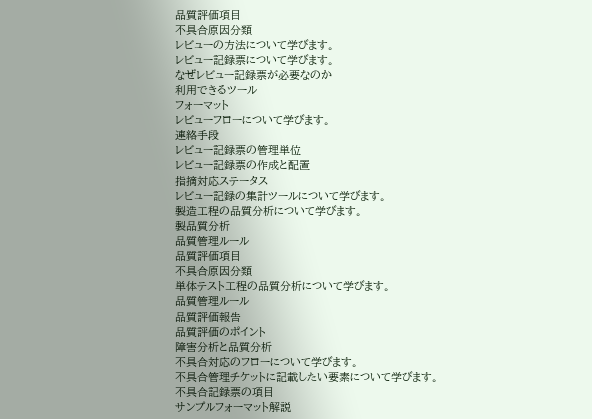品質評価項目
不具合原因分類
レビューの方法について学びます。
レビュー記録票について学びます。
なぜレビュー記録票が必要なのか
利用できるツール
フォーマット
レビューフローについて学びます。
連絡手段
レビュー記録票の管理単位
レビュー記録票の作成と配置
指摘対応ステータス
レビュー記録の集計ツールについて学びます。
製造工程の品質分析について学びます。
製品質分析
品質管理ルール
品質評価項目
不具合原因分類
単体テスト工程の品質分析について学びます。
品質管理ルール
品質評価報告
品質評価のポイント
障害分析と品質分析
不具合対応のフローについて学びます。
不具合管理チケットに記載したい要素について学びます。
不具合記録票の項目
サンプルフォーマット解説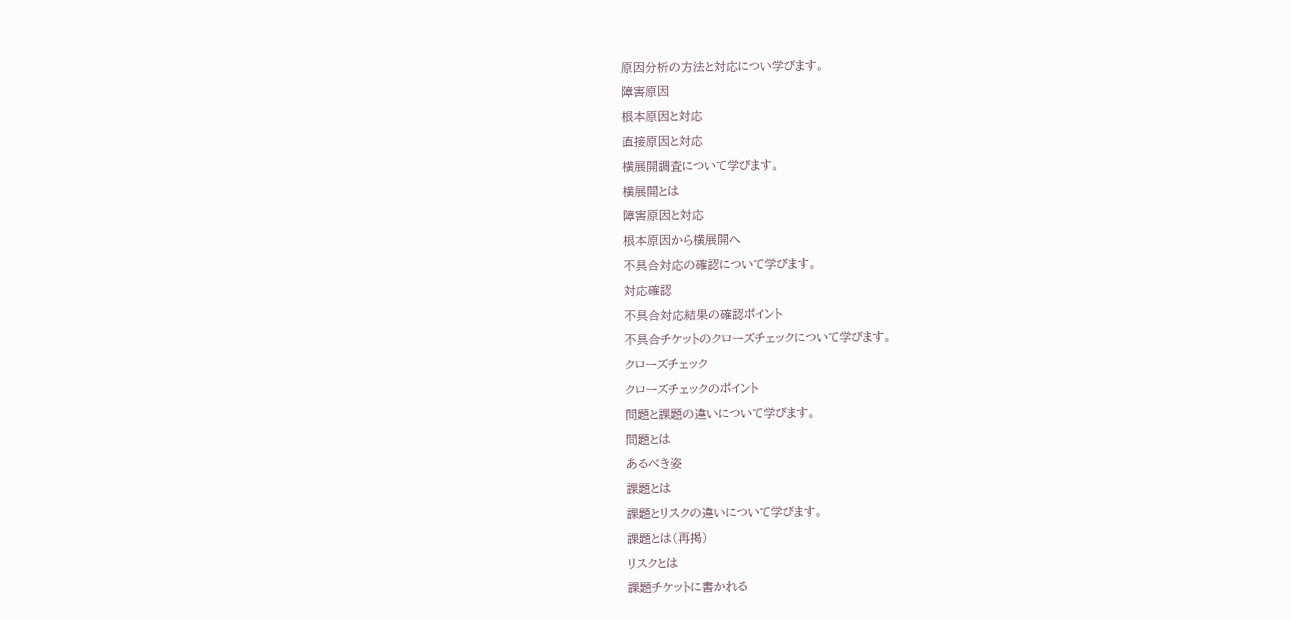原因分析の方法と対応につい学びます。
障害原因
根本原因と対応
直接原因と対応
横展開調査について学びます。
横展開とは
障害原因と対応
根本原因から横展開へ
不具合対応の確認について学びます。
対応確認
不具合対応結果の確認ポイント
不具合チケットのクローズチェックについて学びます。
クローズチェック
クローズチェックのポイント
問題と課題の違いについて学びます。
問題とは
あるべき姿
課題とは
課題とリスクの違いについて学びます。
課題とは(再掲)
リスクとは
課題チケットに書かれる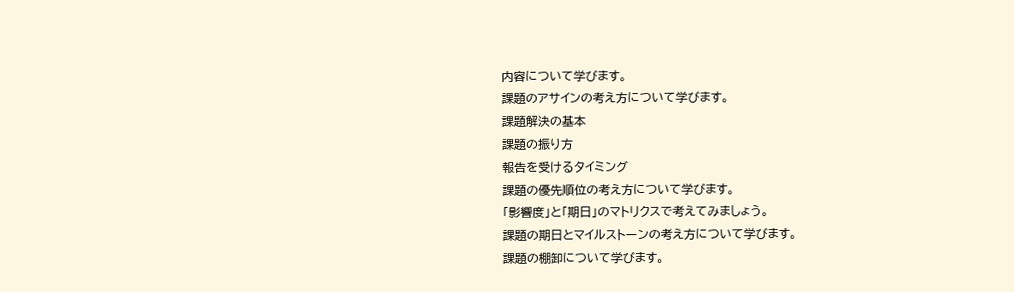内容について学びます。
課題のアサインの考え方について学びます。
課題解決の基本
課題の振り方
報告を受けるタイミング
課題の優先順位の考え方について学びます。
「影響度」と「期日」のマトリクスで考えてみましょう。
課題の期日とマイルストーンの考え方について学びます。
課題の棚卸について学びます。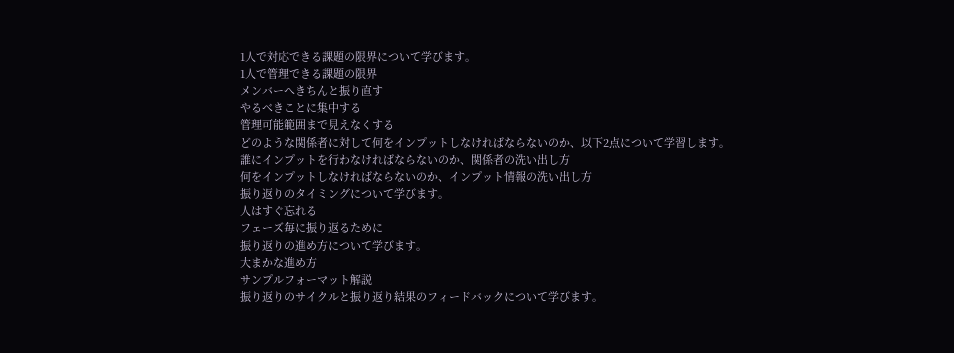1人で対応できる課題の限界について学びます。
1人で管理できる課題の限界
メンバーへきちんと振り直す
やるべきことに集中する
管理可能範囲まで見えなくする
どのような関係者に対して何をインプットしなければならないのか、以下2点について学習します。
誰にインプットを行わなければならないのか、関係者の洗い出し方
何をインプットしなければならないのか、インプット情報の洗い出し方
振り返りのタイミングについて学びます。
人はすぐ忘れる
フェーズ毎に振り返るために
振り返りの進め方について学びます。
大まかな進め方
サンプルフォーマット解説
振り返りのサイクルと振り返り結果のフィードバックについて学びます。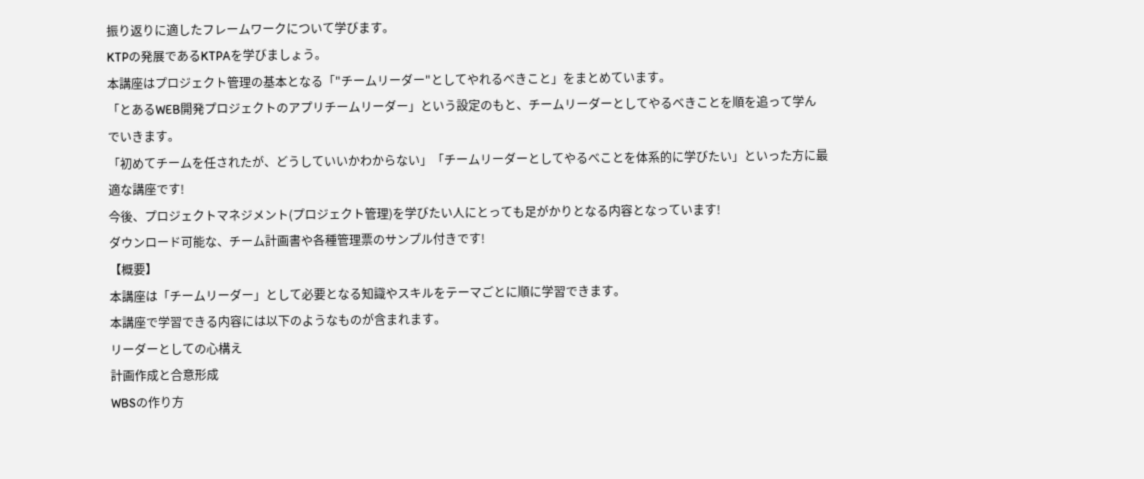振り返りに適したフレームワークについて学びます。
KTPの発展であるKTPAを学びましょう。
本講座はプロジェクト管理の基本となる「"チームリーダー"としてやれるべきこと」をまとめています。
「とあるWEB開発プロジェクトのアプリチームリーダー」という設定のもと、チームリーダーとしてやるべきことを順を追って学んでいきます。
「初めてチームを任されたが、どうしていいかわからない」「チームリーダーとしてやるべことを体系的に学びたい」といった方に最適な講座です!
今後、プロジェクトマネジメント(プロジェクト管理)を学びたい人にとっても足がかりとなる内容となっています!
ダウンロード可能な、チーム計画書や各種管理票のサンプル付きです!
【概要】
本講座は「チームリーダー」として必要となる知識やスキルをテーマごとに順に学習できます。
本講座で学習できる内容には以下のようなものが含まれます。
リーダーとしての心構え
計画作成と合意形成
WBSの作り方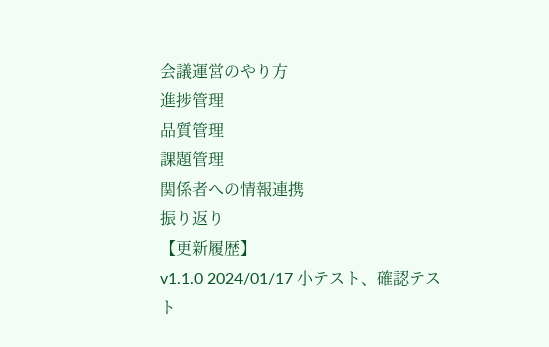会議運営のやり方
進捗管理
品質管理
課題管理
関係者への情報連携
振り返り
【更新履歴】
v1.1.0 2024/01/17 小テスト、確認テスト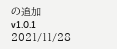の追加
v1.0.1 2021/11/28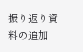振り返り資料の追加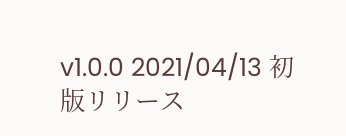v1.0.0 2021/04/13 初版リリース